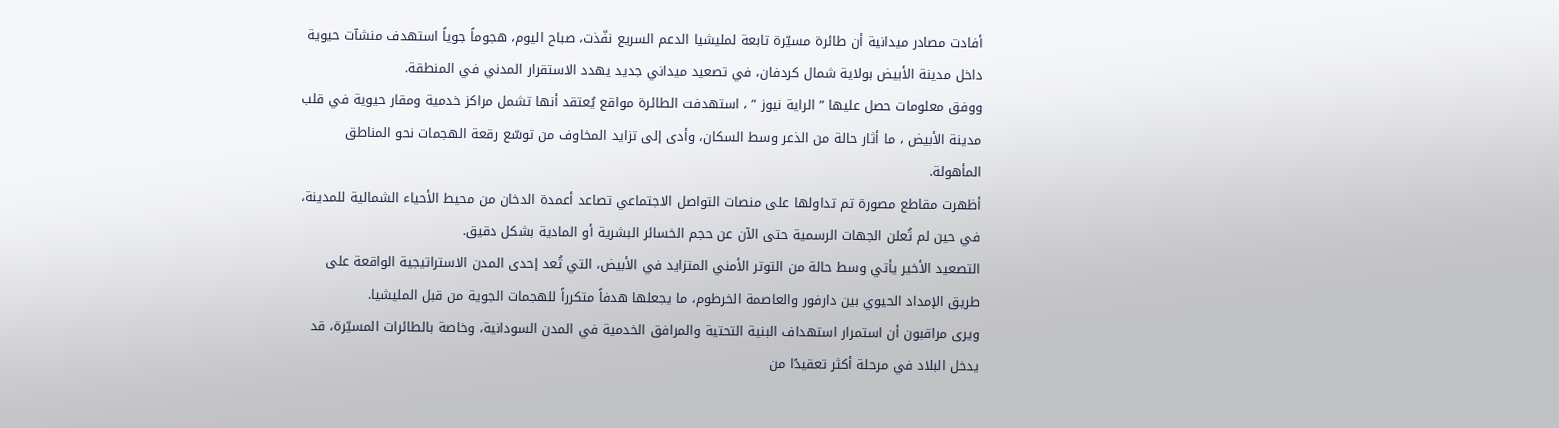أفادت مصادر ميدانية أن طائرة مسيّرة تابعة لمليشيا الدعم السريع نفّذت، صباح اليوم، هجوماً جوياً استهدف منشآت حيوية داخل مدينة الأبيض بولاية شمال كردفان، في تصعيد ميداني جديد يهدد الاستقرار المدني في المنطقة.
ووفق معلومات حصل عليها ” الراية نيوز ” ، استهدفت الطائرة مواقع يُعتقد أنها تشمل مراكز خدمية ومقار حيوية في قلب مدينة الأبيض ، ما أثار حالة من الذعر وسط السكان، وأدى إلى تزايد المخاوف من توسّع رقعة الهجمات نحو المناطق المأهولة.
أظهرت مقاطع مصورة تم تداولها على منصات التواصل الاجتماعي تصاعد أعمدة الدخان من محيط الأحياء الشمالية للمدينة، في حين لم تُعلن الجهات الرسمية حتى الآن عن حجم الخسائر البشرية أو المادية بشكل دقيق.
التصعيد الأخير يأتي وسط حالة من التوتر الأمني المتزايد في الأبيض، التي تُعد إحدى المدن الاستراتيجية الواقعة على طريق الإمداد الحيوي بين دارفور والعاصمة الخرطوم، ما يجعلها هدفاً متكرراً للهجمات الجوية من قبل المليشيا.
ويرى مراقبون أن استمرار استهداف البنية التحتية والمرافق الخدمية في المدن السودانية، وخاصة بالطائرات المسيّرة، قد يدخل البلاد في مرحلة أكثر تعقيدًا من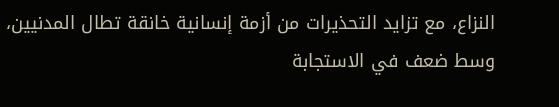النزاع، مع تزايد التحذيرات من أزمة إنسانية خانقة تطال المدنيين، وسط ضعف في الاستجابة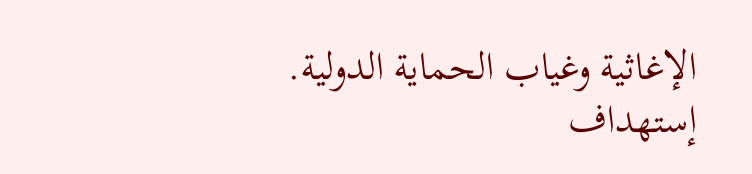الإغاثية وغياب الحماية الدولية.
إستهداف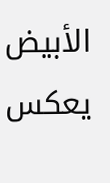الأبيض يعكس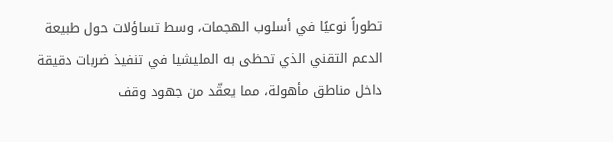تطوراً نوعيًا في أسلوب الهجمات، وسط تساؤلات حول طبيعة الدعم التقني الذي تحظى به المليشيا في تنفيذ ضربات دقيقة داخل مناطق مأهولة، مما يعقّد من جهود وقف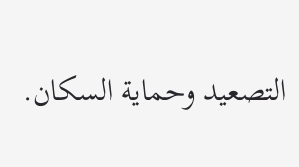التصعيد وحماية السكان.